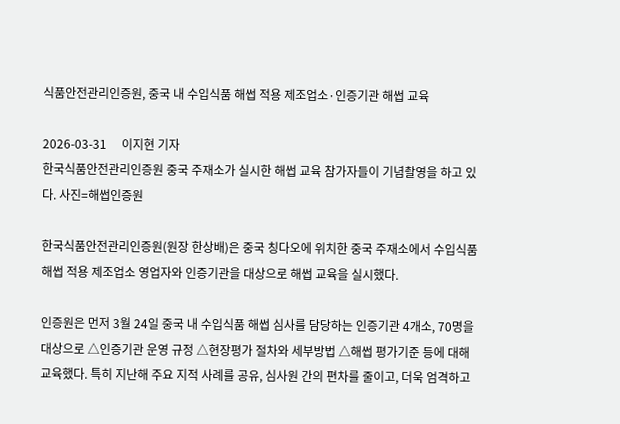식품안전관리인증원, 중국 내 수입식품 해썹 적용 제조업소·인증기관 해썹 교육

2026-03-31     이지현 기자
한국식품안전관리인증원 중국 주재소가 실시한 해썹 교육 참가자들이 기념촬영을 하고 있다. 사진=해썹인증원

한국식품안전관리인증원(원장 한상배)은 중국 칭다오에 위치한 중국 주재소에서 수입식품 해썹 적용 제조업소 영업자와 인증기관을 대상으로 해썹 교육을 실시했다.

인증원은 먼저 3월 24일 중국 내 수입식품 해썹 심사를 담당하는 인증기관 4개소, 70명을 대상으로 △인증기관 운영 규정 △현장평가 절차와 세부방법 △해썹 평가기준 등에 대해 교육했다. 특히 지난해 주요 지적 사례를 공유, 심사원 간의 편차를 줄이고, 더욱 엄격하고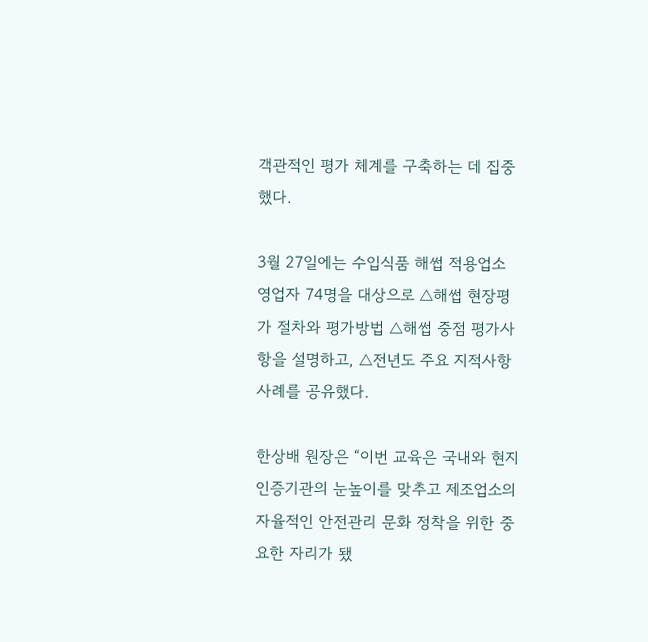객관적인 평가 체계를 구축하는 데 집중했다.

3월 27일에는 수입식품 해썹 적용업소 영업자 74명을 대상으로 △해썹 현장평가 절차와 평가방법 △해썹 중점 평가사항을 설명하고, △전년도 주요 지적사항 사례를 공유했다.

한상배 원장은 “이번 교육은 국내와 현지 인증기관의 눈높이를 맞추고 제조업소의 자율적인 안전관리 문화 정착을 위한 중요한 자리가 됐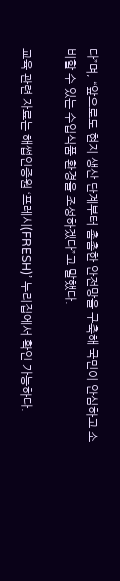다”며, “앞으로도 현지 생산 단계부터 촘촘한 안전망을 구축해 국민이 안심하고 소비할 수 있는 수입식품 환경을 조성하겠다”고 말했다.

교육 관련 자료는 해썹인증원 ‘프레시(FRESH)’ 누리집에서 확인 가능하다.